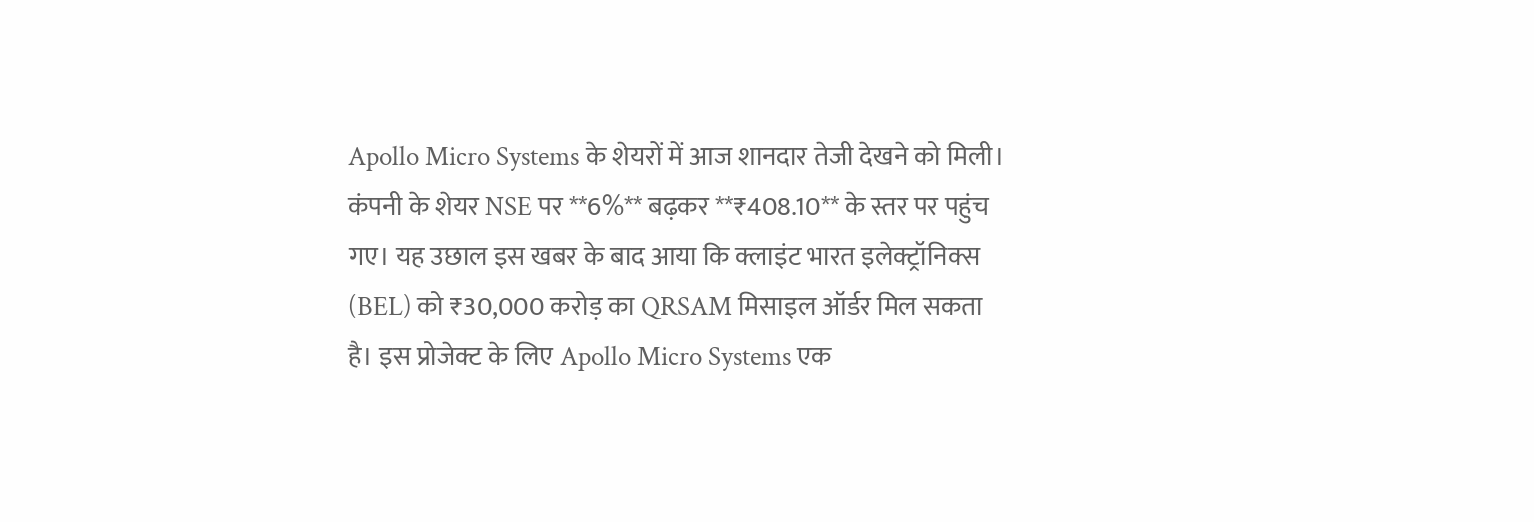Apollo Micro Systems के शेयरों में आज शानदार तेजी देखने को मिली। कंपनी के शेयर NSE पर **6%** बढ़कर **₹408.10** के स्तर पर पहुंच गए। यह उछाल इस खबर के बाद आया कि क्लाइंट भारत इलेक्ट्रॉनिक्स (BEL) को ₹30,000 करोड़ का QRSAM मिसाइल ऑर्डर मिल सकता है। इस प्रोजेक्ट के लिए Apollo Micro Systems एक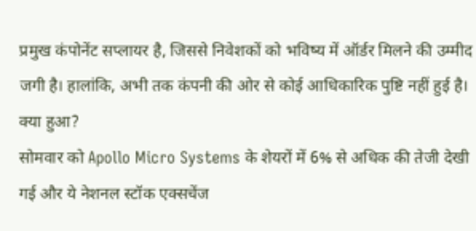प्रमुख कंपोनेंट सप्लायर है, जिससे निवेशकों को भविष्य में ऑर्डर मिलने की उम्मीद जगी है। हालांकि, अभी तक कंपनी की ओर से कोई आधिकारिक पुष्टि नहीं हुई है।
क्या हुआ?
सोमवार को Apollo Micro Systems के शेयरों में 6% से अधिक की तेजी देखी गई और ये नेशनल स्टॉक एक्सचेंज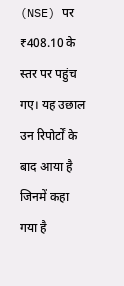(NSE) पर ₹408.10 के स्तर पर पहुंच गए। यह उछाल उन रिपोर्टों के बाद आया है जिनमें कहा गया है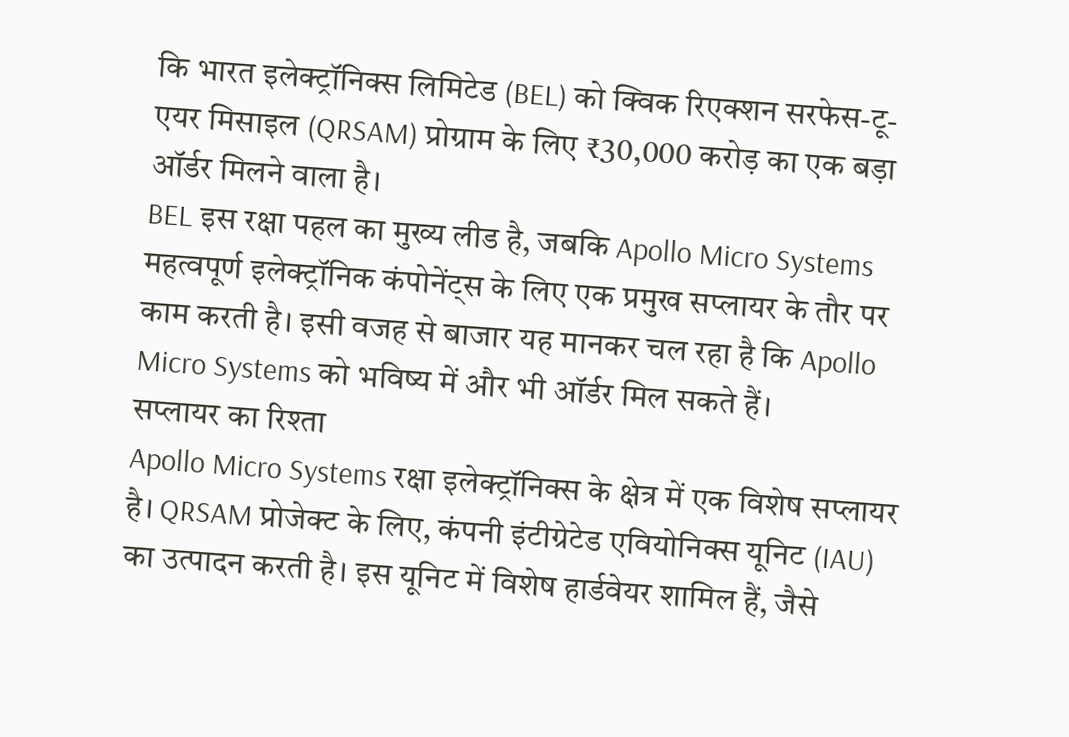कि भारत इलेक्ट्रॉनिक्स लिमिटेड (BEL) को क्विक रिएक्शन सरफेस-टू-एयर मिसाइल (QRSAM) प्रोग्राम के लिए ₹30,000 करोड़ का एक बड़ा ऑर्डर मिलने वाला है।
BEL इस रक्षा पहल का मुख्य लीड है, जबकि Apollo Micro Systems महत्वपूर्ण इलेक्ट्रॉनिक कंपोनेंट्स के लिए एक प्रमुख सप्लायर के तौर पर काम करती है। इसी वजह से बाजार यह मानकर चल रहा है कि Apollo Micro Systems को भविष्य में और भी ऑर्डर मिल सकते हैं।
सप्लायर का रिश्ता
Apollo Micro Systems रक्षा इलेक्ट्रॉनिक्स के क्षेत्र में एक विशेष सप्लायर है। QRSAM प्रोजेक्ट के लिए, कंपनी इंटीग्रेटेड एवियोनिक्स यूनिट (IAU) का उत्पादन करती है। इस यूनिट में विशेष हार्डवेयर शामिल हैं, जैसे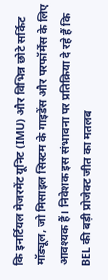कि इनर्टियल मेजरमेंट यूनिट (IMU) और विभिन्न छोटे सर्किट मॉड्यूल, जो मिसाइल सिस्टम के गाइडेंस और परफॉर्मेंस के लिए आवश्यक हैं। निवेशक इस संभावना पर प्रतिक्रिया दे रहे हैं कि BEL की बड़ी प्रोजेक्ट जीत का मतलब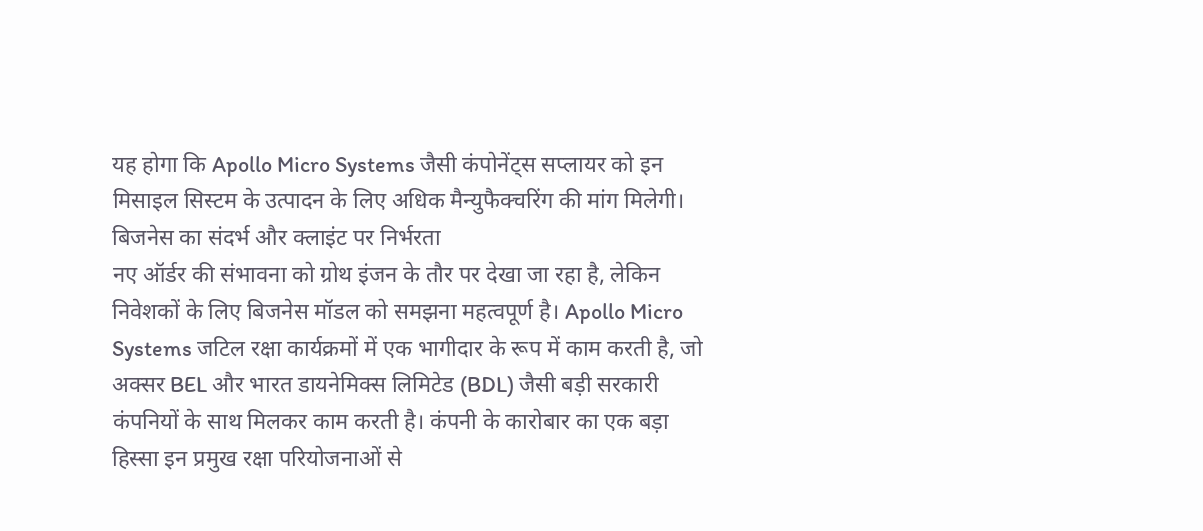यह होगा कि Apollo Micro Systems जैसी कंपोनेंट्स सप्लायर को इन मिसाइल सिस्टम के उत्पादन के लिए अधिक मैन्युफैक्चरिंग की मांग मिलेगी।
बिजनेस का संदर्भ और क्लाइंट पर निर्भरता
नए ऑर्डर की संभावना को ग्रोथ इंजन के तौर पर देखा जा रहा है, लेकिन निवेशकों के लिए बिजनेस मॉडल को समझना महत्वपूर्ण है। Apollo Micro Systems जटिल रक्षा कार्यक्रमों में एक भागीदार के रूप में काम करती है, जो अक्सर BEL और भारत डायनेमिक्स लिमिटेड (BDL) जैसी बड़ी सरकारी कंपनियों के साथ मिलकर काम करती है। कंपनी के कारोबार का एक बड़ा हिस्सा इन प्रमुख रक्षा परियोजनाओं से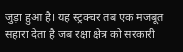जुड़ा हुआ है। यह स्ट्रक्चर तब एक मजबूत सहारा देता है जब रक्षा क्षेत्र को सरकारी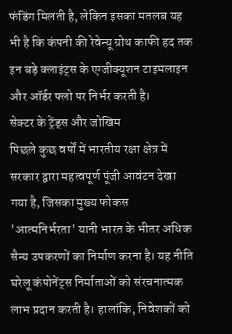फंडिंग मिलती है, लेकिन इसका मतलब यह भी है कि कंपनी की रेवेन्यू ग्रोथ काफी हद तक इन बड़े क्लाइंट्स के एग्जीक्यूशन टाइमलाइन और ऑर्डर फ्लो पर निर्भर करती है।
सेक्टर के ट्रेंड्स और जोखिम
पिछले कुछ वर्षों में भारतीय रक्षा क्षेत्र में सरकार द्वारा महत्वपूर्ण पूंजी आवंटन देखा गया है, जिसका मुख्य फोकस 'आत्मनिर्भरता' यानी भारत के भीतर अधिक सैन्य उपकरणों का निर्माण करना है। यह नीति घरेलू कंपोनेंट्स निर्माताओं को संरचनात्मक लाभ प्रदान करती है। हालांकि, निवेशकों को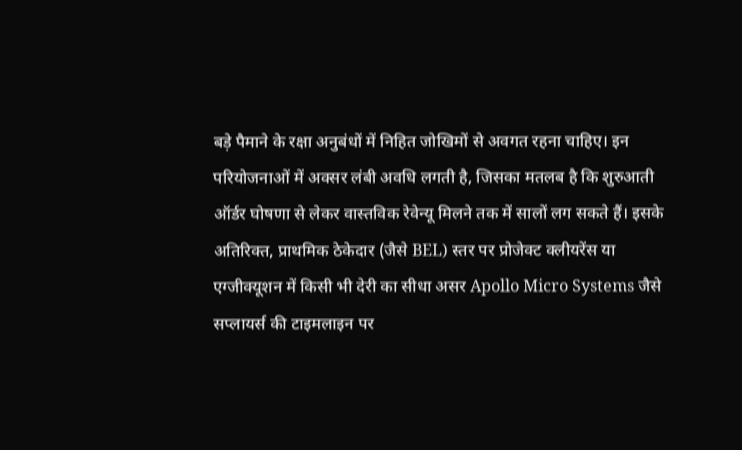बड़े पैमाने के रक्षा अनुबंधों में निहित जोखिमों से अवगत रहना चाहिए। इन परियोजनाओं में अक्सर लंबी अवधि लगती है, जिसका मतलब है कि शुरुआती ऑर्डर घोषणा से लेकर वास्तविक रेवेन्यू मिलने तक में सालों लग सकते हैं। इसके अतिरिक्त, प्राथमिक ठेकेदार (जैसे BEL) स्तर पर प्रोजेक्ट क्लीयरेंस या एग्जीक्यूशन में किसी भी देरी का सीधा असर Apollo Micro Systems जैसे सप्लायर्स की टाइमलाइन पर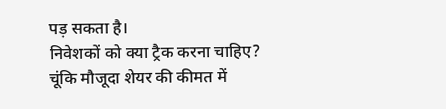पड़ सकता है।
निवेशकों को क्या ट्रैक करना चाहिए?
चूंकि मौजूदा शेयर की कीमत में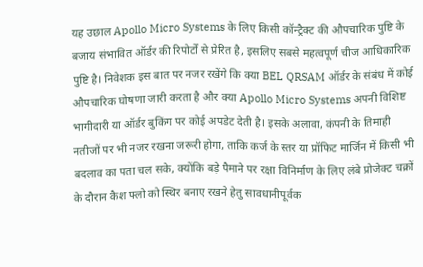यह उछाल Apollo Micro Systems के लिए किसी कॉन्ट्रैक्ट की औपचारिक पुष्टि के बजाय संभावित ऑर्डर की रिपोर्टों से प्रेरित है, इसलिए सबसे महत्वपूर्ण चीज आधिकारिक पुष्टि है। निवेशक इस बात पर नजर रखेंगे कि क्या BEL QRSAM ऑर्डर के संबंध में कोई औपचारिक घोषणा जारी करता है और क्या Apollo Micro Systems अपनी विशिष्ट भागीदारी या ऑर्डर बुकिंग पर कोई अपडेट देती है। इसके अलावा, कंपनी के तिमाही नतीजों पर भी नजर रखना जरूरी होगा, ताकि कर्ज के स्तर या प्रॉफिट मार्जिन में किसी भी बदलाव का पता चल सके, क्योंकि बड़े पैमाने पर रक्षा विनिर्माण के लिए लंबे प्रोजेक्ट चक्रों के दौरान कैश फ्लो को स्थिर बनाए रखने हेतु सावधानीपूर्वक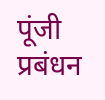पूंजी प्रबंधन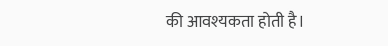की आवश्यकता होती है।